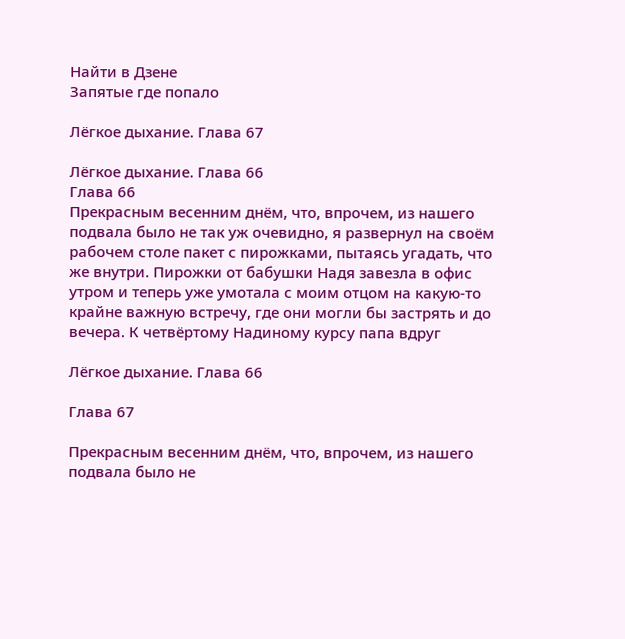Найти в Дзене
Запятые где попало

Лёгкое дыхание. Глава 67

Лёгкое дыхание. Глава 66
Глава 66
Прекрасным весенним днём, что, впрочем, из нашего подвала было не так уж очевидно, я развернул на своём рабочем столе пакет с пирожками, пытаясь угадать, что же внутри. Пирожки от бабушки Надя завезла в офис утром и теперь уже умотала с моим отцом на какую-то крайне важную встречу, где они могли бы застрять и до вечера. К четвёртому Надиному курсу папа вдруг

Лёгкое дыхание. Глава 66

Глава 67

Прекрасным весенним днём, что, впрочем, из нашего подвала было не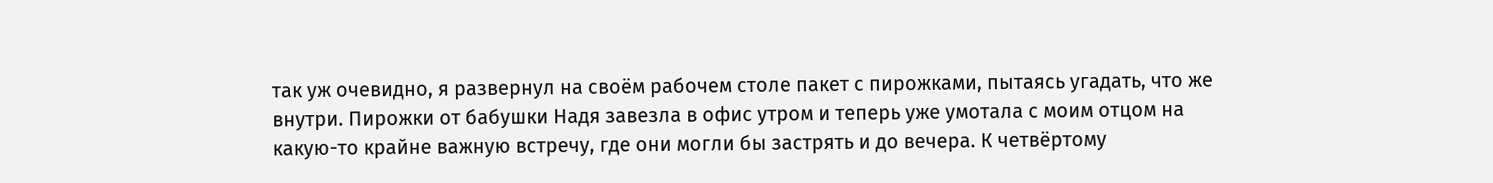так уж очевидно, я развернул на своём рабочем столе пакет с пирожками, пытаясь угадать, что же внутри. Пирожки от бабушки Надя завезла в офис утром и теперь уже умотала с моим отцом на какую-то крайне важную встречу, где они могли бы застрять и до вечера. К четвёртому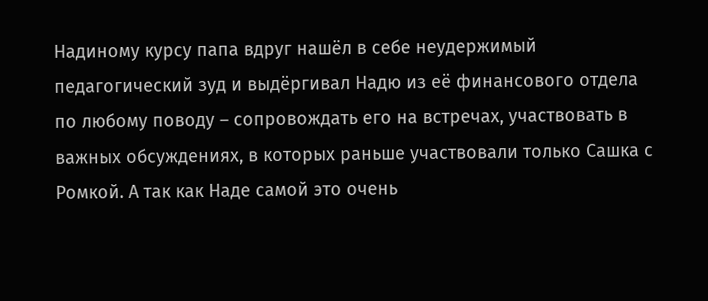Надиному курсу папа вдруг нашёл в себе неудержимый педагогический зуд и выдёргивал Надю из её финансового отдела по любому поводу – сопровождать его на встречах, участвовать в важных обсуждениях, в которых раньше участвовали только Сашка с Ромкой. А так как Наде самой это очень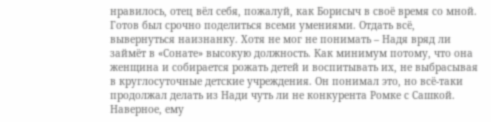нравилось, отец вёл себя, пожалуй, как Борисыч в своё время со мной. Готов был срочно поделиться всеми умениями. Отдать всё, вывернуться наизнанку. Хотя не мог не понимать – Надя вряд ли займёт в «Сонате» высокую должность. Как минимум потому, что она женщина и собирается рожать детей и воспитывать их, не выбрасывая в круглосуточные детские учреждения. Он понимал это, но всё-таки продолжал делать из Нади чуть ли не конкурента Ромке с Сашкой. Наверное, ему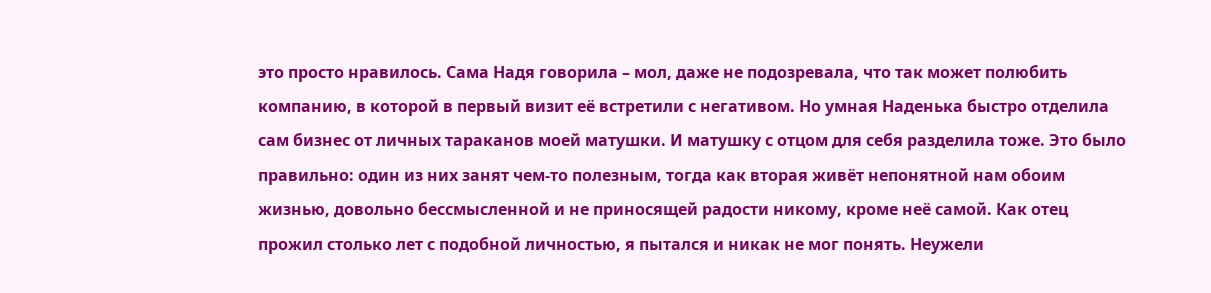это просто нравилось. Сама Надя говорила – мол, даже не подозревала, что так может полюбить компанию, в которой в первый визит её встретили с негативом. Но умная Наденька быстро отделила сам бизнес от личных тараканов моей матушки. И матушку с отцом для себя разделила тоже. Это было правильно: один из них занят чем-то полезным, тогда как вторая живёт непонятной нам обоим жизнью, довольно бессмысленной и не приносящей радости никому, кроме неё самой. Как отец прожил столько лет с подобной личностью, я пытался и никак не мог понять. Неужели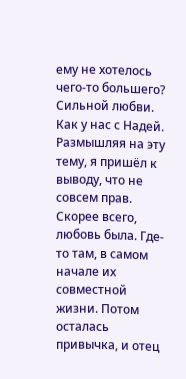ему не хотелось чего-то большего? Сильной любви. Как у нас с Надей. Размышляя на эту тему, я пришёл к выводу, что не совсем прав. Скорее всего, любовь была. Где-то там, в самом начале их совместной жизни. Потом осталась привычка, и отец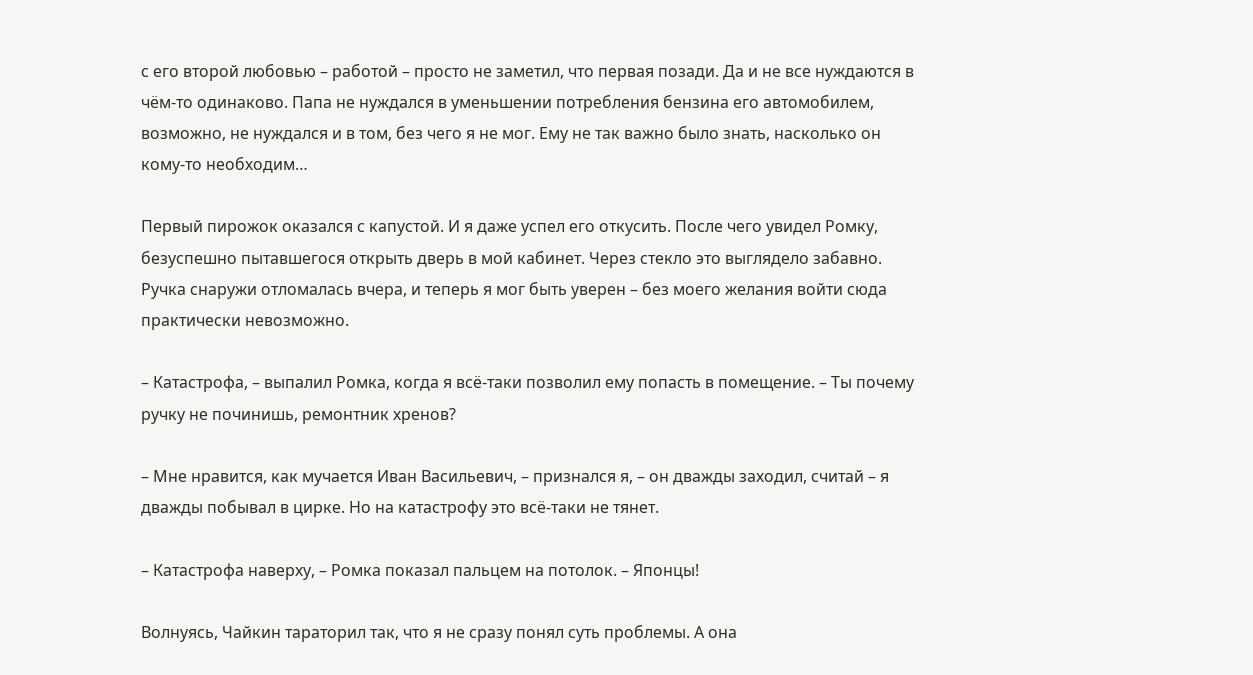с его второй любовью – работой – просто не заметил, что первая позади. Да и не все нуждаются в чём-то одинаково. Папа не нуждался в уменьшении потребления бензина его автомобилем, возможно, не нуждался и в том, без чего я не мог. Ему не так важно было знать, насколько он кому-то необходим…

Первый пирожок оказался с капустой. И я даже успел его откусить. После чего увидел Ромку, безуспешно пытавшегося открыть дверь в мой кабинет. Через стекло это выглядело забавно. Ручка снаружи отломалась вчера, и теперь я мог быть уверен – без моего желания войти сюда практически невозможно.

– Катастрофа, – выпалил Ромка, когда я всё-таки позволил ему попасть в помещение. – Ты почему ручку не починишь, ремонтник хренов?

– Мне нравится, как мучается Иван Васильевич, – признался я, – он дважды заходил, считай – я дважды побывал в цирке. Но на катастрофу это всё-таки не тянет.

– Катастрофа наверху, – Ромка показал пальцем на потолок. – Японцы!

Волнуясь, Чайкин тараторил так, что я не сразу понял суть проблемы. А она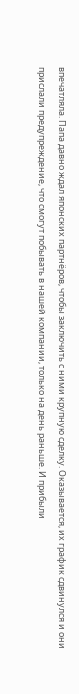впечатляла. Папа давно ждал японских партнёров, чтобы заключить с ними крупную сделку. Оказывается, их график сдвинулся и они прислали предупреждение, что смогут побывать в нашей компании, только на день раньше. И прибыли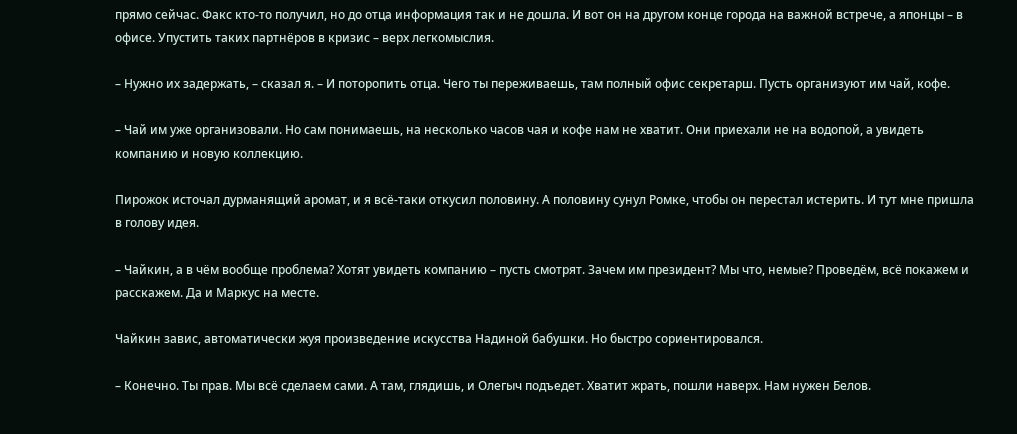прямо сейчас. Факс кто-то получил, но до отца информация так и не дошла. И вот он на другом конце города на важной встрече, а японцы – в офисе. Упустить таких партнёров в кризис – верх легкомыслия.

– Нужно их задержать, – сказал я. – И поторопить отца. Чего ты переживаешь, там полный офис секретарш. Пусть организуют им чай, кофе.

– Чай им уже организовали. Но сам понимаешь, на несколько часов чая и кофе нам не хватит. Они приехали не на водопой, а увидеть компанию и новую коллекцию.

Пирожок источал дурманящий аромат, и я всё-таки откусил половину. А половину сунул Ромке, чтобы он перестал истерить. И тут мне пришла в голову идея.

– Чайкин, а в чём вообще проблема? Хотят увидеть компанию – пусть смотрят. Зачем им президент? Мы что, немые? Проведём, всё покажем и расскажем. Да и Маркус на месте.

Чайкин завис, автоматически жуя произведение искусства Надиной бабушки. Но быстро сориентировался.

– Конечно. Ты прав. Мы всё сделаем сами. А там, глядишь, и Олегыч подъедет. Хватит жрать, пошли наверх. Нам нужен Белов.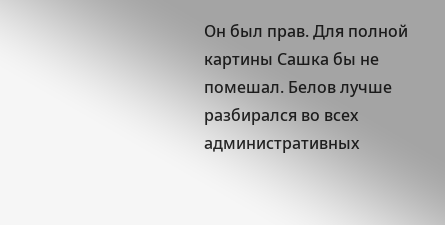Он был прав. Для полной картины Сашка бы не помешал. Белов лучше разбирался во всех административных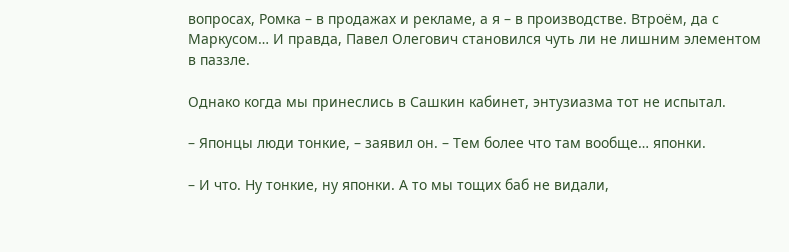вопросах, Ромка – в продажах и рекламе, а я – в производстве. Втроём, да с Маркусом… И правда, Павел Олегович становился чуть ли не лишним элементом в паззле.

Однако когда мы принеслись в Сашкин кабинет, энтузиазма тот не испытал.

– Японцы люди тонкие, – заявил он. – Тем более что там вообще… японки.

– И что. Ну тонкие, ну японки. А то мы тощих баб не видали,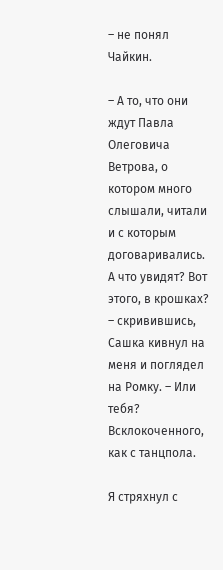– не понял Чайкин.

– А то, что они ждут Павла Олеговича Ветрова, о котором много слышали, читали и с которым договаривались. А что увидят? Вот этого, в крошках? – скривившись, Сашка кивнул на меня и поглядел на Ромку. – Или тебя? Всклокоченного, как с танцпола.

Я стряхнул с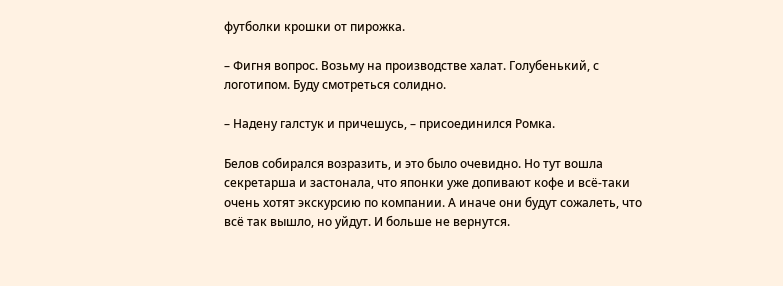футболки крошки от пирожка.

– Фигня вопрос. Возьму на производстве халат. Голубенький, с логотипом. Буду смотреться солидно.

– Надену галстук и причешусь, – присоединился Ромка.

Белов собирался возразить, и это было очевидно. Но тут вошла секретарша и застонала, что японки уже допивают кофе и всё-таки очень хотят экскурсию по компании. А иначе они будут сожалеть, что всё так вышло, но уйдут. И больше не вернутся.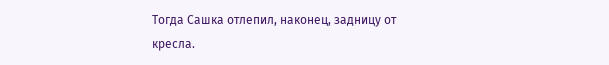Тогда Сашка отлепил, наконец, задницу от кресла.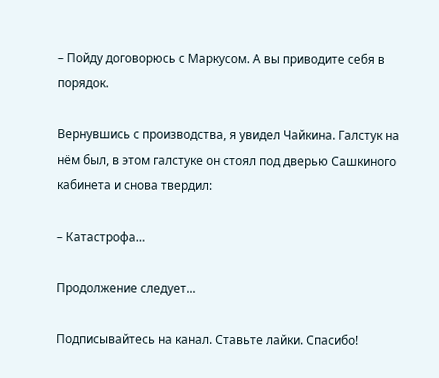– Пойду договорюсь с Маркусом. А вы приводите себя в порядок.

Вернувшись с производства, я увидел Чайкина. Галстук на нём был, в этом галстуке он стоял под дверью Сашкиного кабинета и снова твердил:

– Катастрофа…

Продолжение следует...

Подписывайтесь на канал. Ставьте лайки. Спасибо!